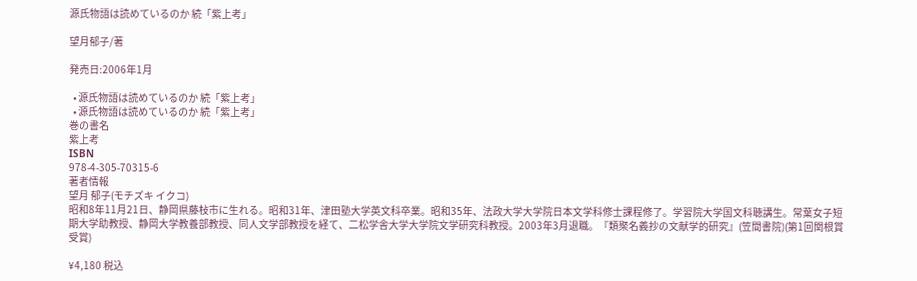源氏物語は読めているのか 続「紫上考」

望月郁子/著

発売日:2006年1月

  • 源氏物語は読めているのか 続「紫上考」
  • 源氏物語は読めているのか 続「紫上考」
巻の書名
紫上考
ISBN
978-4-305-70315-6
著者情報
望月 郁子(モチズキ イクコ)
昭和8年11月21日、静岡県藤枝市に生れる。昭和31年、津田塾大学英文科卒業。昭和35年、法政大学大学院日本文学科修士課程修了。学習院大学国文科聴講生。常葉女子短期大学助教授、静岡大学教養部教授、同人文学部教授を経て、二松学舎大学大学院文学研究科教授。2003年3月退職。『類聚名義抄の文献学的研究』(笠間書院)(第1回関根賞受賞)

¥4,180 税込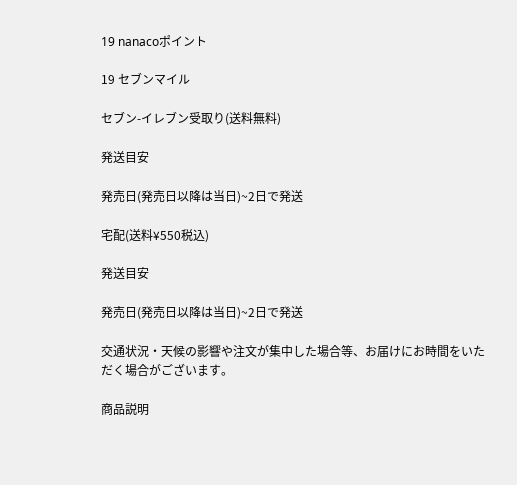19 nanacoポイント

19 セブンマイル

セブン-イレブン受取り(送料無料)

発送目安

発売日(発売日以降は当日)~2日で発送

宅配(送料¥550税込)

発送目安

発売日(発売日以降は当日)~2日で発送

交通状況・天候の影響や注文が集中した場合等、お届けにお時間をいただく場合がございます。

商品説明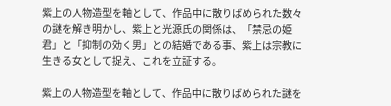紫上の人物造型を軸として、作品中に散りばめられた数々の謎を解き明かし、紫上と光源氏の関係は、「禁忌の姫君」と「抑制の効く男」との結婚である事、紫上は宗教に生きる女として捉え、これを立証する。

紫上の人物造型を軸として、作品中に散りばめられた謎を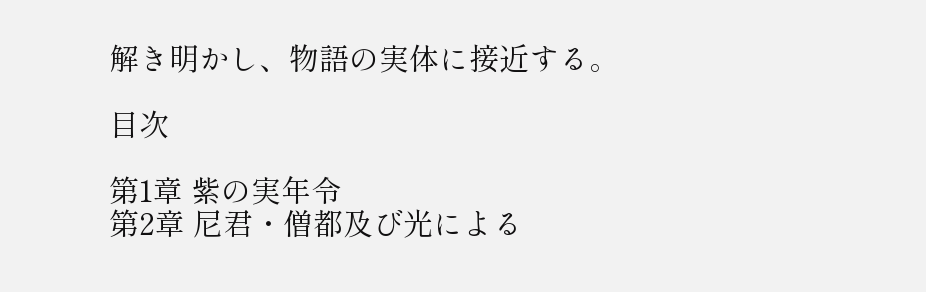解き明かし、物語の実体に接近する。

目次

第1章 紫の実年令
第2章 尼君・僧都及び光による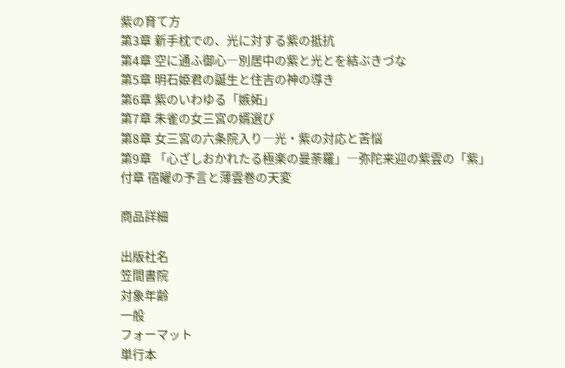紫の育て方
第3章 新手枕での、光に対する紫の抵抗
第4章 空に通ふ御心―別居中の紫と光とを結ぶきづな
第5章 明石姫君の誕生と住吉の神の導き
第6章 紫のいわゆる「嫉妬」
第7章 朱雀の女三宮の婿選び
第8章 女三宮の六条院入り―光・紫の対応と苦悩
第9章 「心ざしおかれたる極楽の曼荼羅」―弥陀来迎の紫雲の「紫」
付章 宿曜の予言と薄雲巻の天変

商品詳細

出版社名
笠間書院
対象年齢
一般
フォーマット
単行本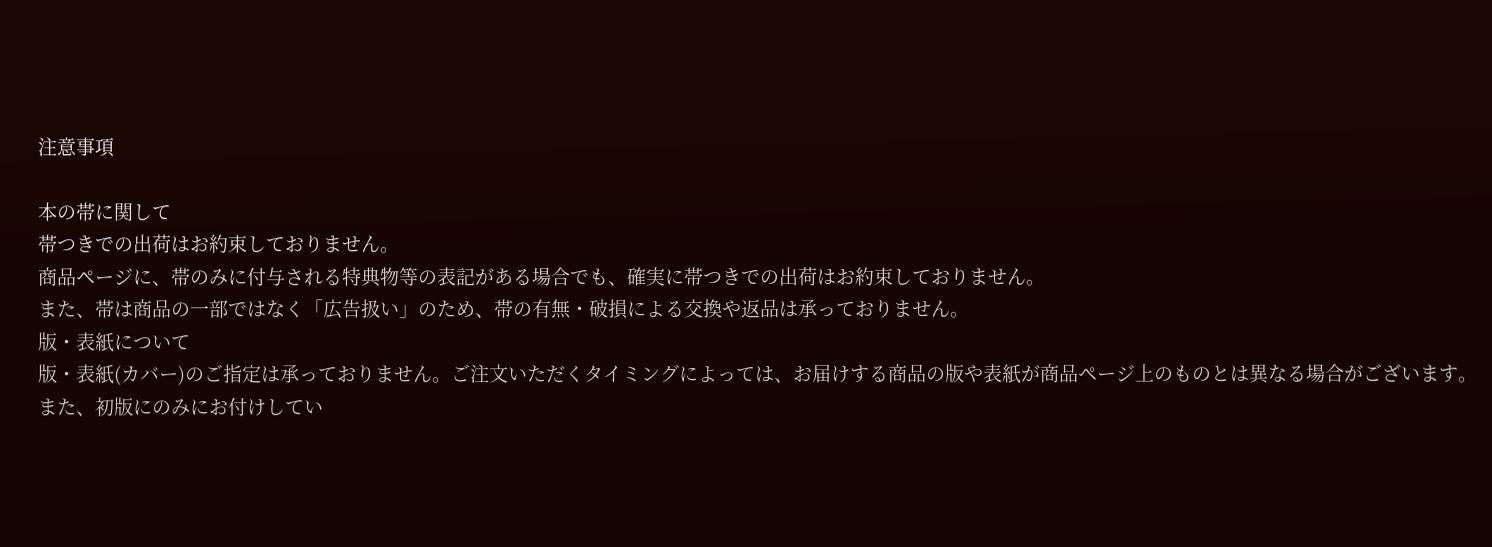注意事項

本の帯に関して
帯つきでの出荷はお約束しておりません。
商品ページに、帯のみに付与される特典物等の表記がある場合でも、確実に帯つきでの出荷はお約束しておりません。
また、帯は商品の一部ではなく「広告扱い」のため、帯の有無・破損による交換や返品は承っておりません。
版・表紙について
版・表紙(カバー)のご指定は承っておりません。ご注文いただくタイミングによっては、お届けする商品の版や表紙が商品ページ上のものとは異なる場合がございます。
また、初版にのみにお付けしてい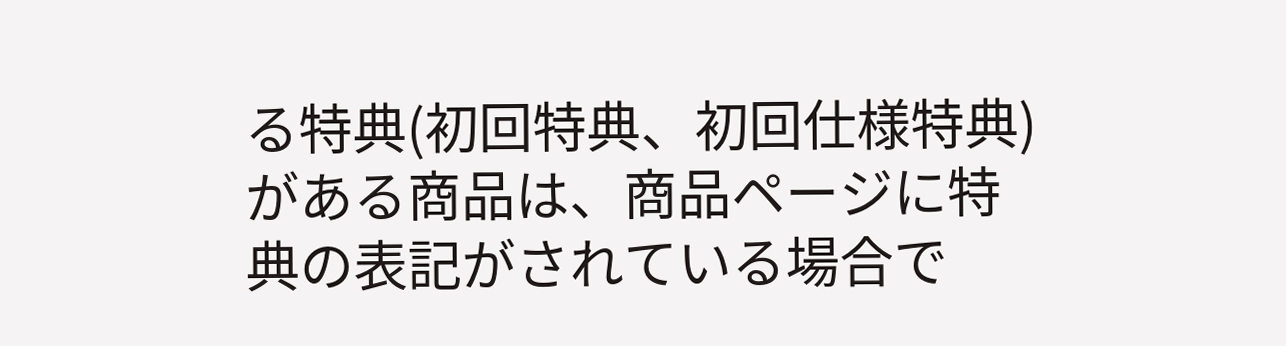る特典(初回特典、初回仕様特典)がある商品は、商品ページに特典の表記がされている場合で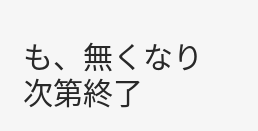も、無くなり次第終了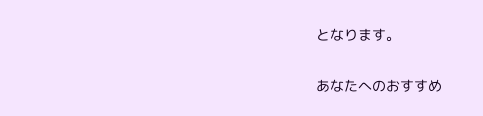となります。

あなたへのおすすめ